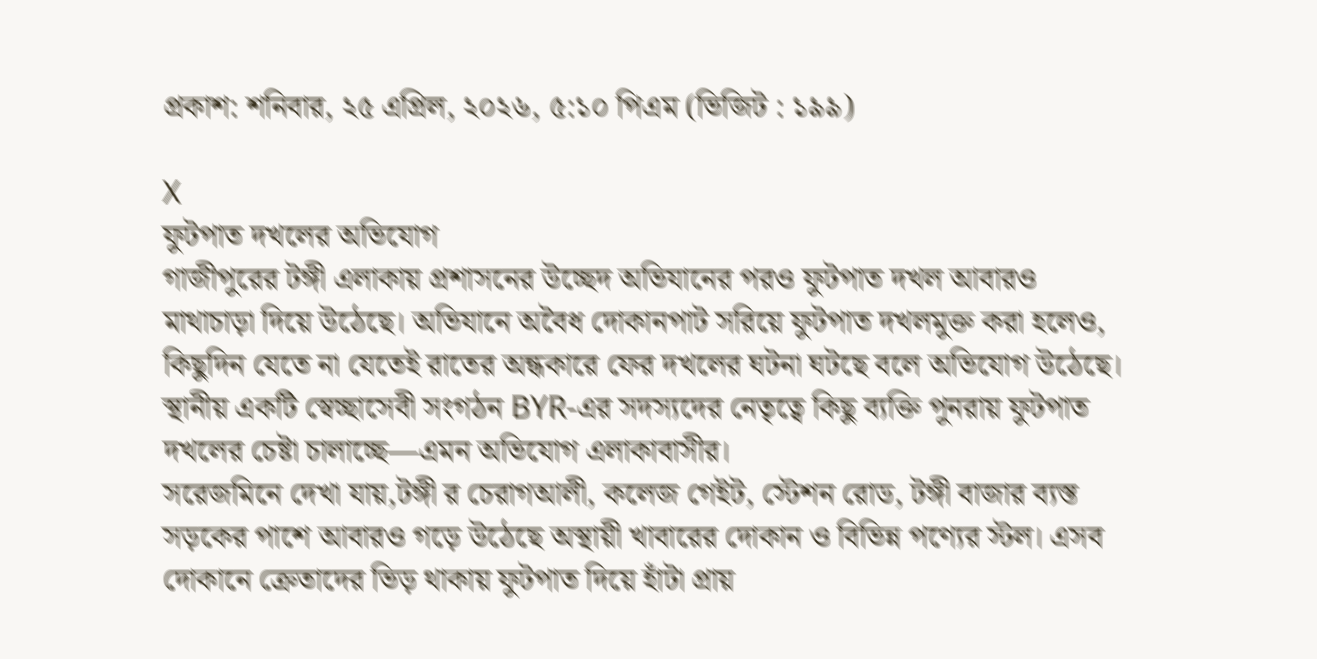প্রকাশ: শনিবার, ২৫ এপ্রিল, ২০২৬, ৫:১০ পিএম (ভিজিট : ১৯৯)

X
ফুটপাত দখলের অভিযোগ
গাজীপুরের টঙ্গী এলাকায় প্রশাসনের উচ্ছেদ অভিযানের পরও ফুটপাত দখল আবারও মাথাচাড়া দিয়ে উঠেছে। অভিযানে অবৈধ দোকানপাট সরিয়ে ফুটপাত দখলমুক্ত করা হলেও, কিছুদিন যেতে না যেতেই রাতের অন্ধকারে ফের দখলের ঘটনা ঘটছে বলে অভিযোগ উঠেছে। স্থানীয় একটি স্বেচ্ছাসেবী সংগঠন BYR-এর সদস্যদের নেতৃত্বে কিছু ব্যক্তি পুনরায় ফুটপাত দখলের চেষ্টা চালাচ্ছে—এমন অভিযোগ এলাকাবাসীর।
সরেজমিনে দেখা যায়,টঙ্গী র চেরাগআলী, কলেজ গেইট, স্টেশন রোড, টঙ্গী বাজার ব্যস্ত সড়কের পাশে আবারও গড়ে উঠেছে অস্থায়ী খাবারের দোকান ও বিভিন্ন পণ্যের স্টল। এসব দোকানে ক্রেতাদের ভিড় থাকায় ফুটপাত দিয়ে হাঁটা প্রায়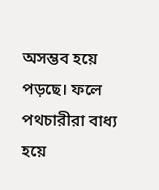অসম্ভব হয়ে পড়ছে। ফলে পথচারীরা বাধ্য হয়ে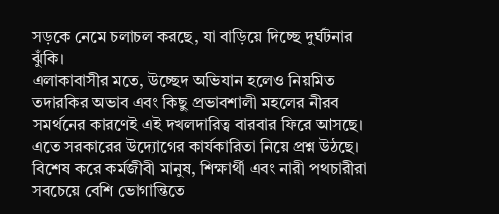সড়কে নেমে চলাচল করছে, যা বাড়িয়ে দিচ্ছে দুর্ঘটনার ঝুঁকি।
এলাকাবাসীর মতে, উচ্ছেদ অভিযান হলেও নিয়মিত তদারকির অভাব এবং কিছু প্রভাবশালী মহলের নীরব সমর্থনের কারণেই এই দখলদারিত্ব বারবার ফিরে আসছে। এতে সরকারের উদ্যোগের কার্যকারিতা নিয়ে প্রশ্ন উঠছে। বিশেষ করে কর্মজীবী মানুষ, শিক্ষার্থী এবং নারী পথচারীরা সবচেয়ে বেশি ভোগান্তিতে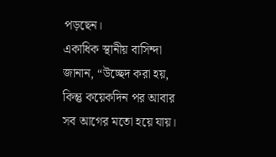পড়ছেন।
একাধিক স্থানীয় বাসিন্দা জানান, “উচ্ছেদ করা হয়, কিন্তু কয়েকদিন পর আবার সব আগের মতো হয়ে যায়।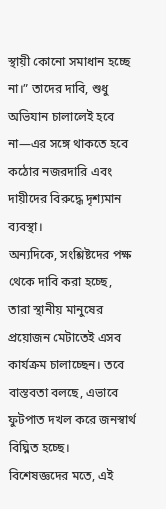স্থায়ী কোনো সমাধান হচ্ছে না।” তাদের দাবি, শুধু অভিযান চালালেই হবে না—এর সঙ্গে থাকতে হবে কঠোর নজরদারি এবং দায়ীদের বিরুদ্ধে দৃশ্যমান ব্যবস্থা।
অন্যদিকে, সংশ্লিষ্টদের পক্ষ থেকে দাবি করা হচ্ছে, তারা স্থানীয় মানুষের প্রয়োজন মেটাতেই এসব কার্যক্রম চালাচ্ছেন। তবে বাস্তবতা বলছে, এভাবে ফুটপাত দখল করে জনস্বার্থ বিঘ্নিত হচ্ছে।
বিশেষজ্ঞদের মতে, এই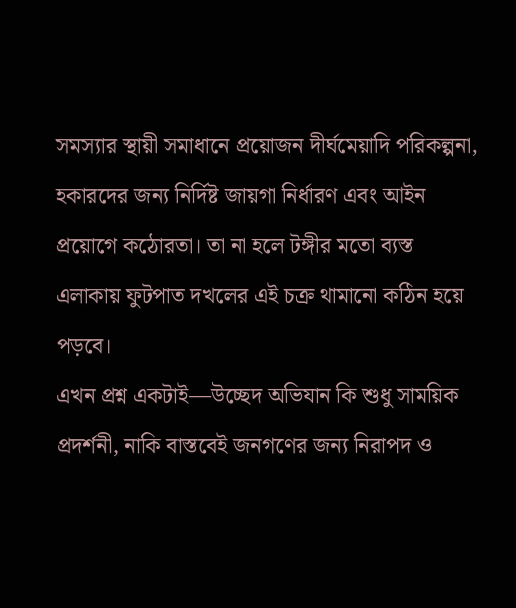সমস্যার স্থায়ী সমাধানে প্রয়োজন দীর্ঘমেয়াদি পরিকল্পনা, হকারদের জন্য নির্দিষ্ট জায়গা নির্ধারণ এবং আইন প্রয়োগে কঠোরতা। তা না হলে টঙ্গীর মতো ব্যস্ত এলাকায় ফুটপাত দখলের এই চক্র থামানো কঠিন হয়ে পড়বে।
এখন প্রশ্ন একটাই—উচ্ছেদ অভিযান কি শুধু সাময়িক প্রদর্শনী, নাকি বাস্তবেই জনগণের জন্য নিরাপদ ও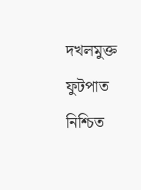দখলমুক্ত ফুটপাত নিশ্চিত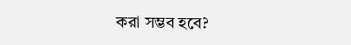করা সম্ভব হবে?